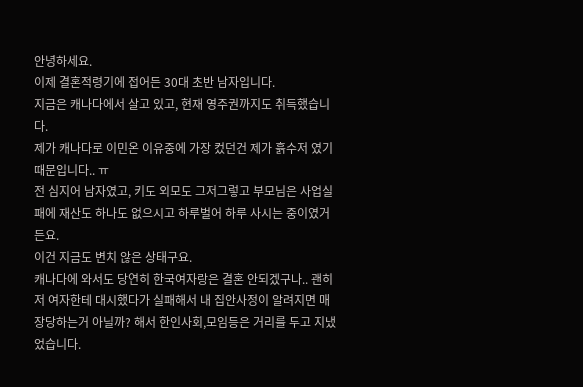안녕하세요.
이제 결혼적령기에 접어든 30대 초반 남자입니다.
지금은 캐나다에서 살고 있고, 현재 영주권까지도 취득했습니다.
제가 캐나다로 이민온 이유중에 가장 컸던건 제가 흙수저 였기 때문입니다.. ㅠ
전 심지어 남자였고, 키도 외모도 그저그렇고 부모님은 사업실패에 재산도 하나도 없으시고 하루벌어 하루 사시는 중이였거든요.
이건 지금도 변치 않은 상태구요.
캐나다에 와서도 당연히 한국여자랑은 결혼 안되겠구나.. 괜히 저 여자한테 대시했다가 실패해서 내 집안사정이 알려지면 매장당하는거 아닐까? 해서 한인사회,모임등은 거리를 두고 지냈었습니다.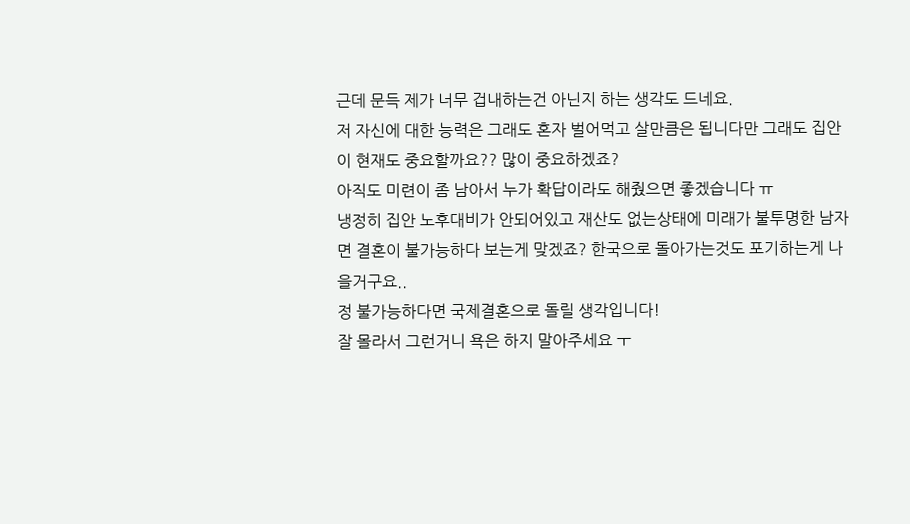근데 문득 제가 너무 겁내하는건 아닌지 하는 생각도 드네요.
저 자신에 대한 능력은 그래도 혼자 벌어먹고 살만큼은 됩니다만 그래도 집안이 현재도 중요할까요?? 많이 중요하겠죠?
아직도 미련이 좀 남아서 누가 확답이라도 해줬으면 좋겠습니다 ㅠ
냉정히 집안 노후대비가 안되어있고 재산도 없는상태에 미래가 불투명한 남자면 결혼이 불가능하다 보는게 맞겠죠? 한국으로 돌아가는것도 포기하는게 나을거구요..
정 불가능하다면 국제결혼으로 돌릴 생각입니다!
잘 몰라서 그런거니 욕은 하지 말아주세요 ㅜ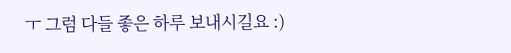ㅜ 그럼 다들 좋은 하루 보내시길요 :)